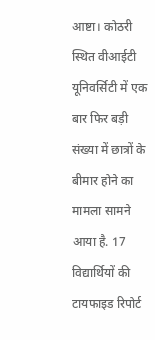आष्टा। कोठरी स्थित वीआईटी यूनिवर्सिटी में एक बार फिर बड़ी संख्या में छात्रों के बीमार होने का मामला सामने आया है. 17 विद्यार्थियों की टायफाइड रिपोर्ट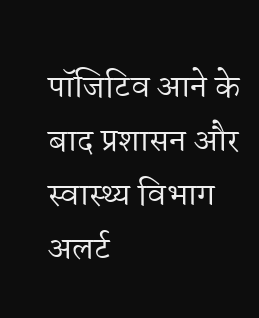पॉजिटिव आने के बाद प्रशासन और स्वास्थ्य विभाग अलर्ट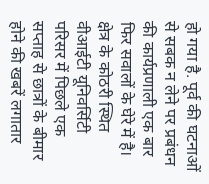हो गया है. पूर्व की घटनाओं से सबक न लेने पर प्रबंधन की कार्यप्रणाली एक बार फिर सवालों के घेरे में है।
क्षेत्र के कोठरी स्थित वीआईटी यूनिवर्सिटी परिसर में पिछले एक सप्ताह से छात्रों के बीमार होने की खबरें लगातार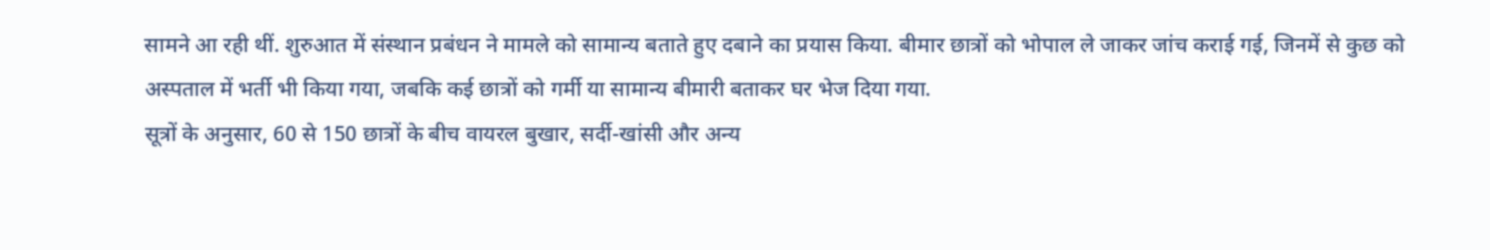सामने आ रही थीं. शुरुआत में संस्थान प्रबंधन ने मामले को सामान्य बताते हुए दबाने का प्रयास किया. बीमार छात्रों को भोपाल ले जाकर जांच कराई गई, जिनमें से कुछ को अस्पताल में भर्ती भी किया गया, जबकि कई छात्रों को गर्मी या सामान्य बीमारी बताकर घर भेज दिया गया.
सूत्रों के अनुसार, 60 से 150 छात्रों के बीच वायरल बुखार, सर्दी-खांसी और अन्य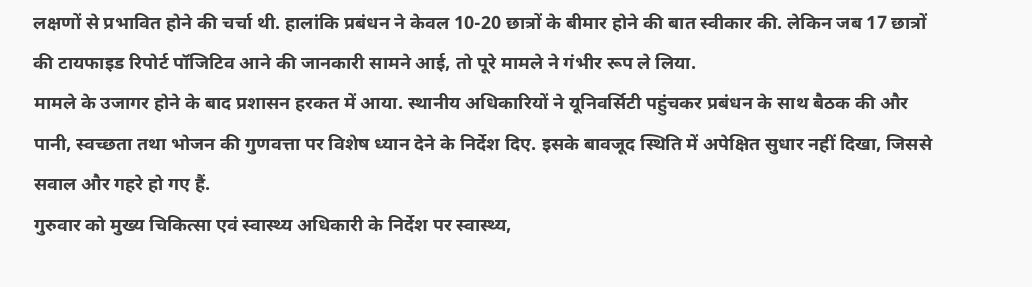लक्षणों से प्रभावित होने की चर्चा थी. हालांकि प्रबंधन ने केवल 10-20 छात्रों के बीमार होने की बात स्वीकार की. लेकिन जब 17 छात्रों की टायफाइड रिपोर्ट पॉजिटिव आने की जानकारी सामने आई, तो पूरे मामले ने गंभीर रूप ले लिया.
मामले के उजागर होने के बाद प्रशासन हरकत में आया. स्थानीय अधिकारियों ने यूनिवर्सिटी पहुंचकर प्रबंधन के साथ बैठक की और पानी, स्वच्छता तथा भोजन की गुणवत्ता पर विशेष ध्यान देने के निर्देश दिए. इसके बावजूद स्थिति में अपेक्षित सुधार नहीं दिखा, जिससे सवाल और गहरे हो गए हैं.
गुरुवार को मुख्य चिकित्सा एवं स्वास्थ्य अधिकारी के निर्देश पर स्वास्थ्य,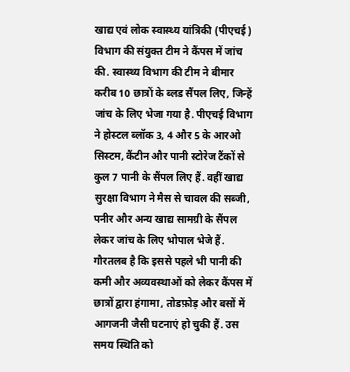खाद्य एवं लोक स्वास्थ्य यांत्रिकी (पीएचई) विभाग की संयुक्त टीम ने कैंपस में जांच की. स्वास्थ्य विभाग की टीम ने बीमार करीब 10 छात्रों के ब्लड सैंपल लिए, जिन्हें जांच के लिए भेजा गया है. पीएचई विभाग ने होस्टल ब्लॉक 3, 4 और 5 के आरओ सिस्टम, कैंटीन और पानी स्टोरेज टैंकों से कुल 7 पानी के सैंपल लिए हैं. वहीं खाद्य सुरक्षा विभाग ने मैस से चावल की सब्जी, पनीर और अन्य खाद्य सामग्री के सैंपल लेकर जांच के लिए भोपाल भेजे हैं.
गौरतलब है कि इससे पहले भी पानी की कमी और अव्यवस्थाओं को लेकर कैंपस में छात्रों द्वारा हंगामा, तोडफ़ोड़ और बसों में आगजनी जैसी घटनाएं हो चुकी हैं. उस समय स्थिति को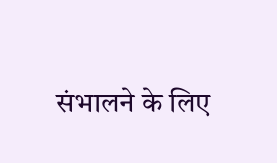संभालने के लिए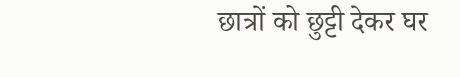छात्रों को छुट्टी देकर घर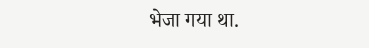भेजा गया था.